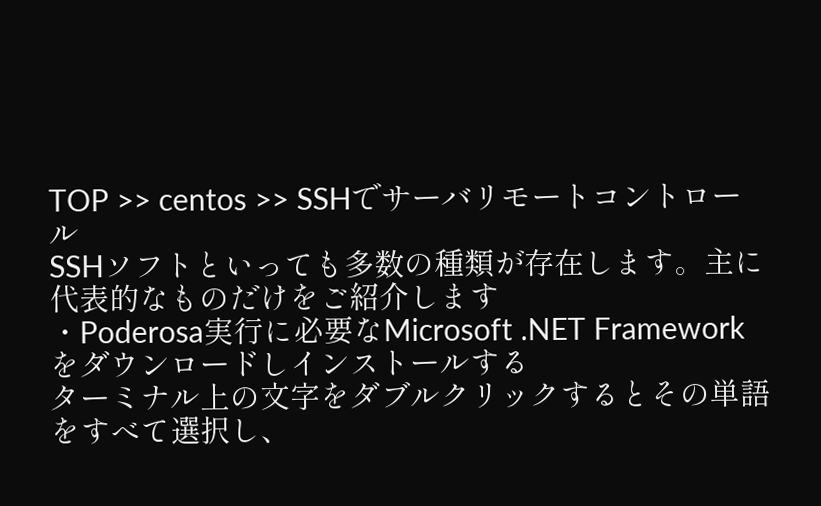TOP >> centos >> SSHでサーバリモートコントロール
SSHソフトといっても多数の種類が存在します。主に代表的なものだけをご紹介します
・Poderosa実行に必要なMicrosoft .NET Frameworkをダウンロードしインストールする
ターミナル上の文字をダブルクリックするとその単語をすべて選択し、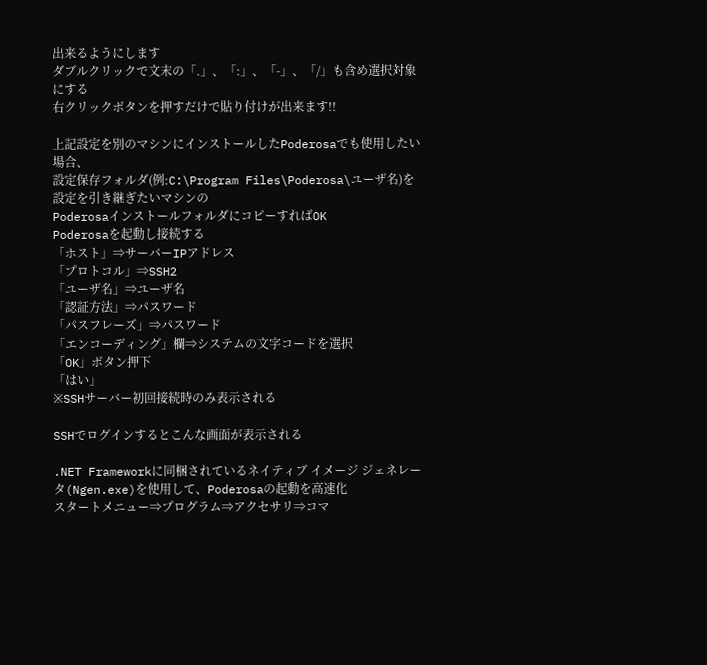出来るようにします
ダブルクリックで文末の「.」、「:」、「-」、「/」も含め選択対象にする
右クリックボタンを押すだけで貼り付けが出来ます!!

上記設定を別のマシンにインストールしたPoderosaでも使用したい場合、
設定保存フォルダ(例:C:\Program Files\Poderosa\ユーザ名)を設定を引き継ぎたいマシンの
PoderosaインストールフォルダにコピーすればOK
Poderosaを起動し接続する
「ホスト」⇒サーバーIPアドレス
「プロトコル」⇒SSH2
「ユーザ名」⇒ユーザ名
「認証方法」⇒パスワード
「パスフレーズ」⇒パスワード
「エンコーディング」欄⇒システムの文字コードを選択
「OK」ボタン押下
「はい」
※SSHサーバー初回接続時のみ表示される

SSHでログインするとこんな画面が表示される

.NET Frameworkに同梱されているネイティブ イメージ ジェネレータ(Ngen.exe)を使用して、Poderosaの起動を高速化
スタートメニュー⇒プログラム⇒アクセサリ⇒コマ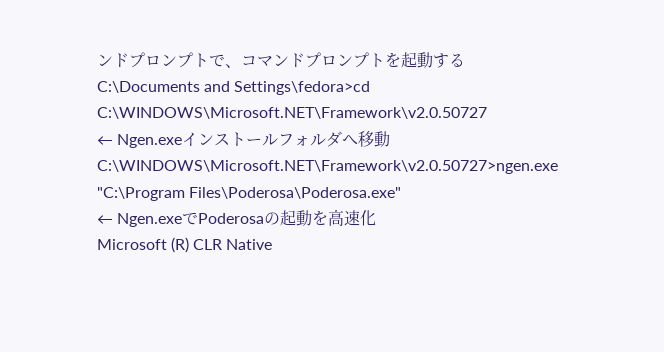ンドプロンプトで、コマンドプロンプトを起動する
C:\Documents and Settings\fedora>cd C:\WINDOWS\Microsoft.NET\Framework\v2.0.50727
← Ngen.exeインストールフォルダへ移動
C:\WINDOWS\Microsoft.NET\Framework\v2.0.50727>ngen.exe "C:\Program Files\Poderosa\Poderosa.exe"
← Ngen.exeでPoderosaの起動を高速化
Microsoft (R) CLR Native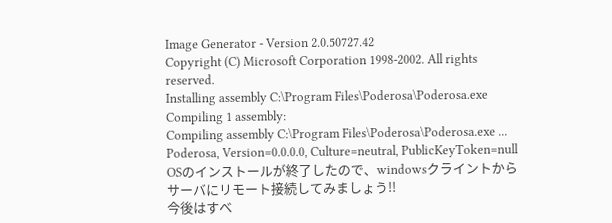Image Generator - Version 2.0.50727.42
Copyright (C) Microsoft Corporation 1998-2002. All rights reserved.
Installing assembly C:\Program Files\Poderosa\Poderosa.exe
Compiling 1 assembly:
Compiling assembly C:\Program Files\Poderosa\Poderosa.exe ...
Poderosa, Version=0.0.0.0, Culture=neutral, PublicKeyToken=null
OSのインストールが終了したので、windowsクライントからサーバにリモート接続してみましょう!!
今後はすべ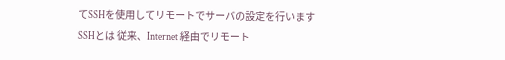てSSHを使用してリモートでサーバの設定を行います
SSHとは 従来、Internet 経由でリモート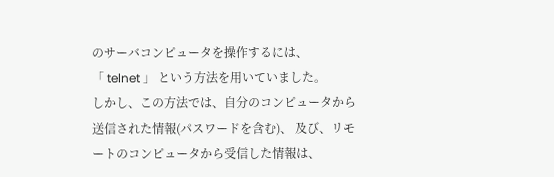のサーバコンピュータを操作するには、
「 telnet 」 という方法を用いていました。
しかし、この方法では、自分のコンピュータから送信された情報(パスワードを含む)、 及び、リモートのコンピュータから受信した情報は、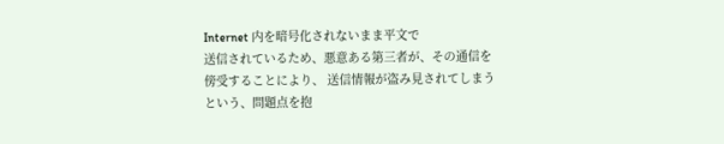Internet 内を暗号化されないまま平文で
送信されているため、悪意ある第三者が、その通信を傍受することにより、 送信情報が盗み見されてしまうという、問題点を抱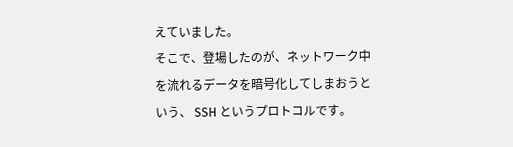えていました。
そこで、登場したのが、ネットワーク中を流れるデータを暗号化してしまおうという、 SSH というプロトコルです。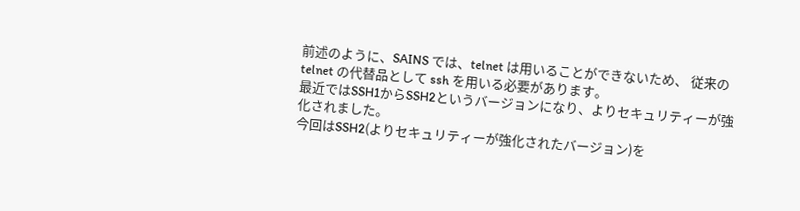前述のように、SAINS では、telnet は用いることができないため、 従来の telnet の代替品として ssh を用いる必要があります。
最近ではSSH1からSSH2というバージョンになり、よりセキュリティーが強化されました。
今回はSSH2(よりセキュリティーが強化されたバージョン)を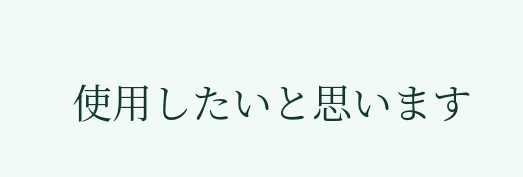使用したいと思います